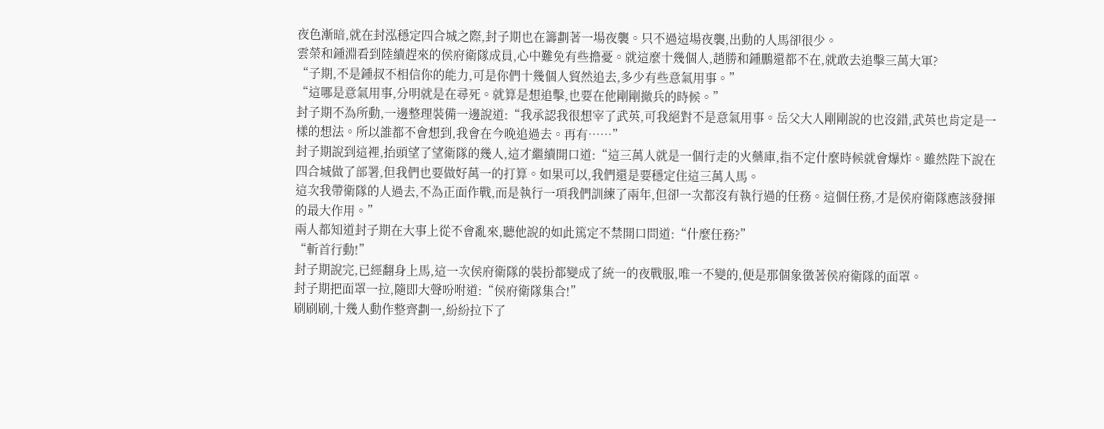夜色漸暗,就在封泓穩定四合城之際,封子期也在籌劃著一場夜襲。只不過這場夜襲,出動的人馬卻很少。
雲榮和鍾淵看到陸續趕來的侯府衛隊成員,心中難免有些擔憂。就這麼十幾個人,趙勝和鍾鵬還都不在,就敢去追擊三萬大軍?
“子期,不是鍾叔不相信你的能力,可是你們十幾個人貿然追去,多少有些意氣用事。”
“這哪是意氣用事,分明就是在尋死。就算是想追擊,也要在他剛剛撤兵的時候。”
封子期不為所動,一邊整理裝備一邊說道:“我承認我很想宰了武英,可我絕對不是意氣用事。岳父大人剛剛說的也沒錯,武英也肯定是一樣的想法。所以誰都不會想到,我會在今晚追過去。再有……”
封子期說到這裡,抬頭望了望衛隊的幾人,這才繼續開口道:“這三萬人就是一個行走的火藥庫,指不定什麼時候就會爆炸。雖然陛下說在四合城做了部署,但我們也要做好萬一的打算。如果可以,我們還是要穩定住這三萬人馬。
這次我帶衛隊的人過去,不為正面作戰,而是執行一項我們訓練了兩年,但卻一次都沒有執行過的任務。這個任務,才是侯府衛隊應該發揮的最大作用。”
兩人都知道封子期在大事上從不會亂來,聽他說的如此篤定不禁開口問道:“什麼任務?”
“斬首行動!”
封子期說完,已經翻身上馬,這一次侯府衛隊的裝扮都變成了統一的夜戰服,唯一不變的,便是那個象徵著侯府衛隊的面罩。
封子期把面罩一拉,隨即大聲吩咐道:“侯府衛隊集合!”
刷刷刷,十幾人動作整齊劃一,紛紛拉下了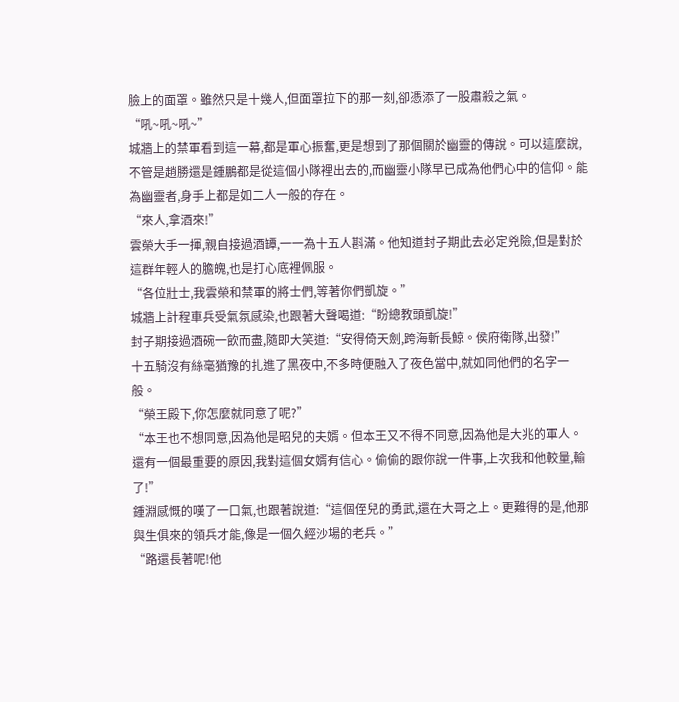臉上的面罩。雖然只是十幾人,但面罩拉下的那一刻,卻憑添了一股肅殺之氣。
“吼~吼~吼~”
城牆上的禁軍看到這一幕,都是軍心振奮,更是想到了那個關於幽靈的傳說。可以這麼說,不管是趙勝還是鍾鵬都是從這個小隊裡出去的,而幽靈小隊早已成為他們心中的信仰。能為幽靈者,身手上都是如二人一般的存在。
“來人,拿酒來!”
雲榮大手一揮,親自接過酒罈,一一為十五人斟滿。他知道封子期此去必定兇險,但是對於這群年輕人的膽魄,也是打心底裡佩服。
“各位壯士,我雲榮和禁軍的將士們,等著你們凱旋。”
城牆上計程車兵受氣氛感染,也跟著大聲喝道:“盼總教頭凱旋!”
封子期接過酒碗一飲而盡,隨即大笑道:“安得倚天劍,跨海斬長鯨。侯府衛隊,出發!”
十五騎沒有絲毫猶豫的扎進了黑夜中,不多時便融入了夜色當中,就如同他們的名字一般。
“榮王殿下,你怎麼就同意了呢?”
“本王也不想同意,因為他是昭兒的夫婿。但本王又不得不同意,因為他是大兆的軍人。還有一個最重要的原因,我對這個女婿有信心。偷偷的跟你說一件事,上次我和他較量,輸了!”
鍾淵感慨的嘆了一口氣,也跟著說道:“這個侄兒的勇武,還在大哥之上。更難得的是,他那與生俱來的領兵才能,像是一個久經沙場的老兵。”
“路還長著呢!他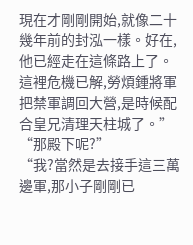現在才剛剛開始,就像二十幾年前的封泓一樣。好在,他已經走在這條路上了。這裡危機已解,勞煩鍾將軍把禁軍調回大營,是時候配合皇兄清理天柱城了。”
“那殿下呢?”
“我?當然是去接手這三萬邊軍,那小子剛剛已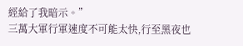經給了我暗示。”
三萬大軍行軍速度不可能太快,行至黑夜也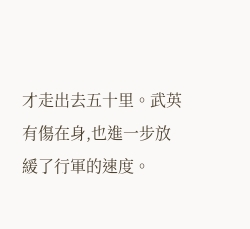才走出去五十里。武英有傷在身,也進一步放緩了行軍的速度。